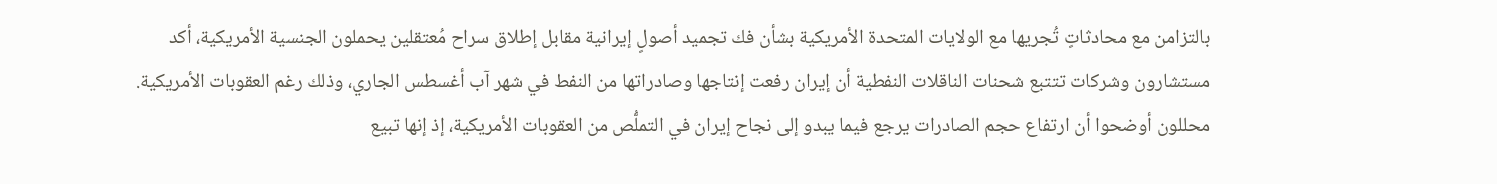بالتزامن مع محادثاتٍ تُجريها مع الولايات المتحدة الأمريكية بشأن فك تجميد أصولٍ إيرانية مقابل إطلاق سراح مُعتقلين يحملون الجنسية الأمريكية، أكد مستشارون وشركات تتتبع شحنات الناقلات النفطية أن إيران رفعت إنتاجها وصادراتها من النفط في شهر آب أغسطس الجاري، وذلك رغم العقوبات الأمريكية.
محللون أوضحوا أن ارتفاع حجم الصادرات يرجع فيما يبدو إلى نجاح إيران في التملُّص من العقوبات الأمريكية، إذ إنها تبيع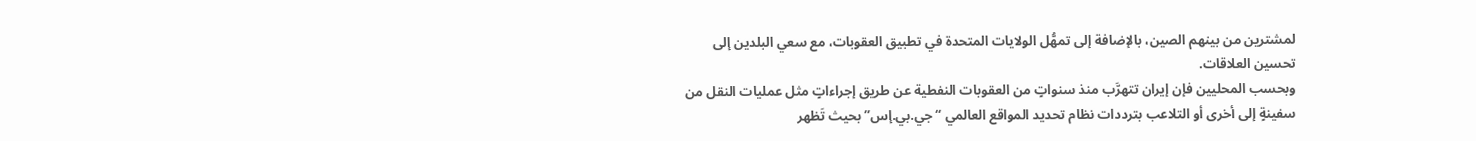لمشترين من بينهم الصين، بالإضافة إلى تمهُّل الولايات المتحدة في تطبيق العقوبات، مع سعي البلدين إلى تحسين العلاقات.
وبحسب المحليين فإن إيران تتهرَّب منذ سنواتٍ من العقوبات النفطية عن طريق إجراءاتٍ مثل عمليات النقل من سفينةٍ إلى أخرى أو التلاعب بترددات نظام تحديد المواقع العالمي “جي.بي.إس” بحيث تَظهر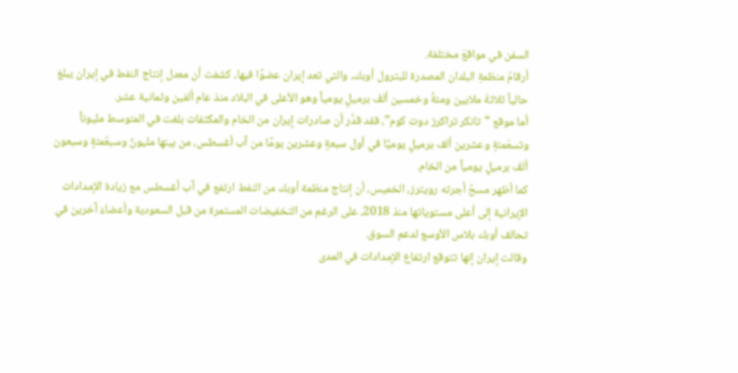السفن في مواقعَ مختلفة.
أرقامُ منظمةِ البلدان المصدرة للبترول أوبك، والتي تعد إيران عضوًا فيها، كشفت أن معدل إنتاج النفط في إيران يبلغ حالياً ثلاثةَ ملايين ومئةً وخمسين ألفَ برميلٍ يومياً وهو الأعلى في البلاد منذ عام ألفين وثمانية عشر.
أما موقع “تانكر تراكرز دوت كوم”، فقد قدَّر أن صادرات إيران من الخام والمكثفات بلغت في المتوسط مليوناً وتسعَمئةٍ وعشرين ألف برميلٍ يوميًا في أول سبعةٍ وعشرين يومًا من آب أغسطس، من بينها مليونٌ وسبعُمئةٍ وسبعون ألفَ برميلٍ يومياً من الخام.
كما أظهر مسحٌ أجرته رويترز، الخميس، أن إنتاج منظمة أوبك من النفط ارتفع في آب أغسطس مع زيادة الإمدادات الإيرانية إلى أعلى مستوياتها منذ 2018، على الرغم من التخفيضات المستمرة من قبل السعودية وأعضاءَ آخرين في تحالف أوبك بلاس الأوسع لدعم السوق.
وقالت إيران إنها تتوقع ارتفاع الإمدادات في المدى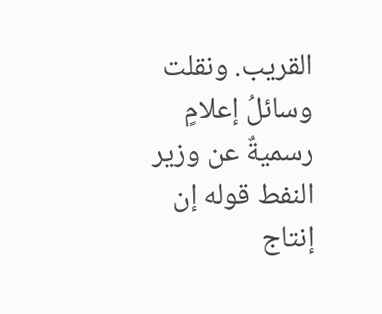القريب. ونقلت وسائلُ إعلامٍ رسميةٌ عن وزير النفط قوله إن إنتاج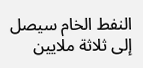النفط الخام سيصل إلى ثلاثة ملايين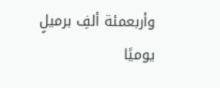وأربعمئة ألفِ برميلٍ يوميًا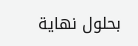بحلول نهاية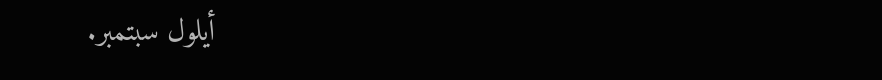أيلول سبتمبر.